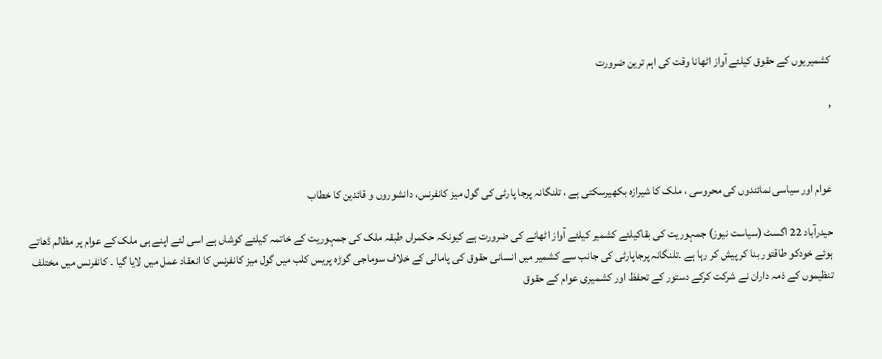کشمیریوں کے حقوق کیلئے آواز اٹھانا وقت کی اہم ترین ضرورت

,



عوام اور سیاسی نمائندوں کی محروسی ، ملک کا شیرازہ بکھیرسکتی ہے ، تلنگانہ پرجا پارٹی کی گول میز کانفرنس، دانشوروں و قائدین کا خطاب

حیدرآباد 22 اگسٹ (سیاست نیوز) جمہوریت کی بقاکیلئے کشمیر کیلئے آواز اٹھانے کی ضرورت ہے کیونکہ حکمراں طبقہ ملک کی جمہوریت کے خاتمہ کیلئے کوشاں ہے اسی لئے اپنے ہی ملک کے عوام پر مظالم ڈھاتے ہوئے خودکو طاقتور بنا کر پیش کر رہا ہے ۔تلنگانہ پرجاپارٹی کی جانب سے کشمیر میں انسانی حقوق کی پامالی کے خلاف سوماجی گوڑہ پریس کلب میں گول میز کانفرنس کا انعقاد عمل میں لایا گیا ۔ کانفرنس میں مختلف تنظیموں کے ذمہ داران نے شرکت کرکے دستور کے تحفظ اور کشمیری عوام کے حقوق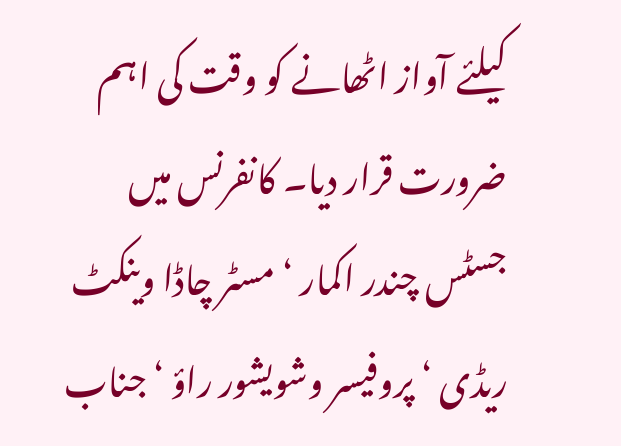کیلئے آواز اٹھانے کو وقت کی اہم ضرورت قرار دیا۔ کانفرنس میں جسٹس چندر اکمار ‘ مسٹر چاڈا وینکٹ ریڈی ‘ پروفیسر وشویشور راؤ ‘ جناب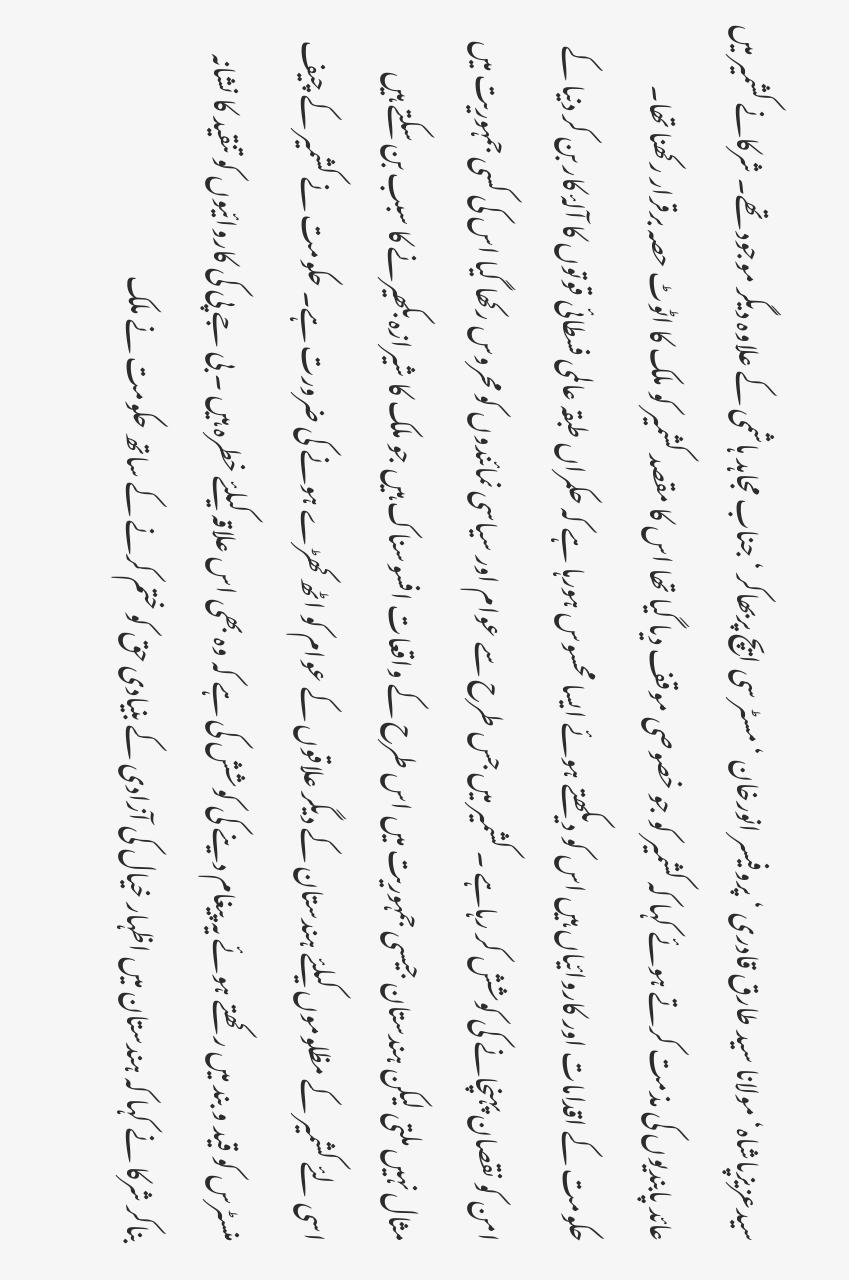سیدعزیزپاشاہ‘ مولانا سید طارق قادری ‘ پروفیسر انورخان ‘ مسٹر سی ایچ پربھاکر ‘ جناب مجاہد ہاشمی کے علاوہ دیگر موجود تھے۔ شرکانے کشمیر میں عائد پابندیوں کی مذمت کرتے ہوئے کہا کہ کشمیر کو جو خصوصی موقف دیا گیا تھا اس کا مقصد کشمیر کو ملک کا اٹوٹ حصہ برقرار رکھنا تھا۔ حکومت کے اقدامات اور کاروائیاں ہیں اس کو دیکھتے ہوئے ایسا محسوس ہورہا ہے کہ حکمراں طبقہ عالمی فسطائی قوتوں کا آلۂ کار بن کر دنیا کے امن کو نقصان پہنچانے کی کوشش کر رہاہے ۔ کشمیر میں جس طرح سے عوام اور سیاسی نمائندوں کو محروس رکھا گیا اس کی کسی جمہوریت میں مثال نہیں ملتی لیکن ہندستان جیسی جمہوریت میں اس طرح کے واقعات افسوسناک ہیں جو ملک کا شیرازہ بکھیرنے کا سبب بن سکتے ہیں اسی لئے کشمیر کے مظلوموں کیلئے ہندستان کے دیگر علاقوں کے عوام کو اٹھ کھڑے ہونے کی ضرورت ہے۔ حکومت نے کشمیر کے چیف منسٹرس کو قید و بند میں رکھتے ہوئے یہ پیغام دینے کی کوشش کی ہے کہ وہ بھی اس علاقہ کیلئے خطرہ ہیں ۔ بی جے پی کی کاروائیوں کو تنقید کا نشانہ بناکر شرکا نے کہا کہ ہندستان میں اظہار خیال کی آزادی کے بنیادی حق کو ختم کرنے کے ساتھ حکومت نے ملک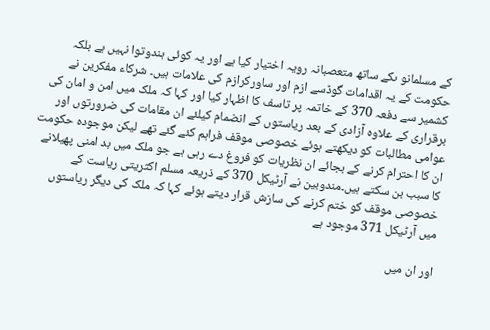کے مسلمانو ںکے ساتھ متعصبانہ رویہ اختیار کیا ہے اور یہ کوئی ہندوتوا نہیں ہے بلکہ حکومت کے یہ اقدامات گوڈسے ازم اور ساورکرازم کی علامات ہیں۔ شرکاء مفکرین نے کشمیر سے دفعہ 370 کے خاتمہ پر تاسف کا اظہار کیا اور کہا کہ ملک میں امن و امان کی برقراری کے علاوہ آزادی کے بعد ریاستوں کے انضمام کیلئے ان مقامات کی ضرورتوں اور عوامی مطالبات کو دیکھتے ہوئے خصوصی موقف فراہم کئے گئے تھے لیکن موجودہ حکومت ان کا احترام کرنے کے بجائے ان نظریات کو فروغ دے رہی ہے جو ملک میں بد امنی پھیلانے کا سبب بن سکتے ہیں۔مندوبین نے آرٹیکل 370 کے ذریعہ مسلم اکثریتی ریاست کے خصوصی موقف کو ختم کرنے کی سازش قرار دیتے ہوئے کہا کہ ملک کی دیگر ریاستوں میں آرٹیکل 371 موجود ہے

اور ان میں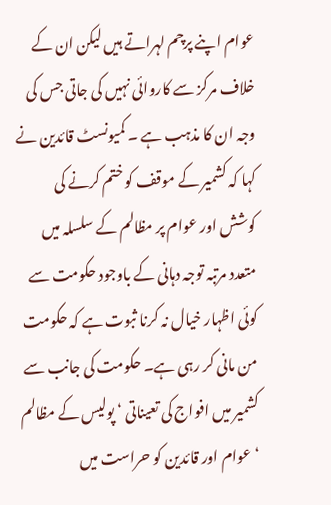عوام اپنے پرچم لہراتے ہیں لیکن ان کے خلاف مرکز سے کاروائی نہیں کی جاتی جس کی وجہ ان کا مذہب ہے ۔ کمیونسٹ قائدین نے کہا کہ کشمیر کے موقف کو ختم کرنے کی کوشش اور عوام پر مظالم کے سلسلہ میں متعدد مرتبہ توجہ دہانی کے باوجود حکومت سے کوئی اظہار خیال نہ کرنا ثبوت ہے کہ حکومت من مانی کر رہی ہے۔ حکومت کی جانب سے کشمیر میں افواج کی تعیناتی ‘ پولیس کے مظالم ‘ عوام اور قائدین کو حراست میں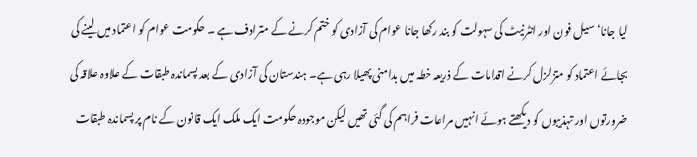لیا جانا‘ سیل فون اور انٹرنیٹ کی سہولت کو بند رکھا جانا عوام کی آزادی کو ختم کرنے کے مترادف ہے ۔ حکومت عوام کو اعتماد میں لینے کی بجائے اعتماد کو متزلزل کرنے اقدامات کے ذریعہ خطہ میں بدامنی پھیلا رہی ہے۔ ہندستان کی آزادی کے بعد پسماندہ طبقات کے علاوہ علاقہ کی ضرورتوں اور تہذیبوں کو دیکھتے ہوئے انہیں مراعات فراہم کی گئی تھیں لیکن موجودہ حکومت ایک ملک ایک قانون کے نام پر پسماندہ طبقات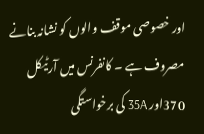اور خصوصی موقف والوں کو نشانہ بنانے مصروف ہے ۔ کانفرنس میں آرٹیکل 370اور 35A کی برخواستگی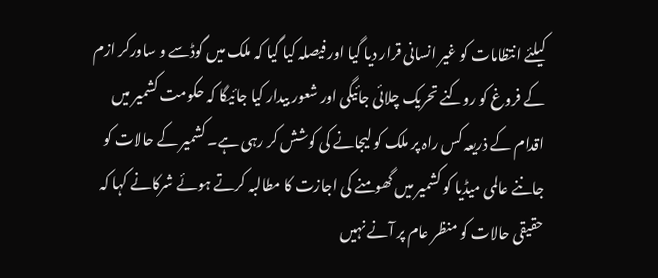کیلئے انتظامات کو غیر انسانی قرار دیا گیا اور فیصلہ کیا گیا کہ ملک میں گوڈسے و ساورکر ازم کے فروغ کو روکنے تحریک چلائی جائیگی اور شعور بیدار کیا جائیگا کہ حکومت کشمیر میں اقدام کے ذریعہ کس راہ پر ملک کو لیجانے کی کوشش کر رہی ہے۔ کشمیر کے حالات کو جاننے عالمی میڈیا کو کشمیر میں گھومنے کی اجازت کا مطالبہ کرتے ہوئے شرکانے کہا کہ حقیقی حالات کو منظر عام پر آنے نہیں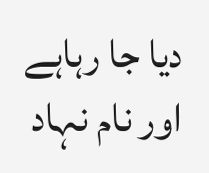دیا جا رہاہے اور نام نہاد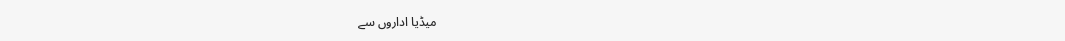میڈیا اداروں سے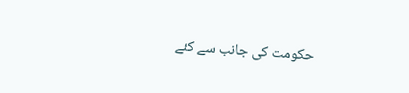حکومت کی جانب سے کئے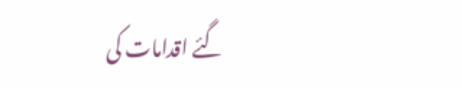گئے اقدامات کی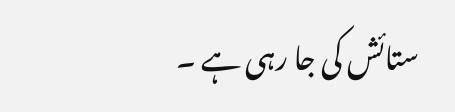ستائش کی جا رہی ہے ۔